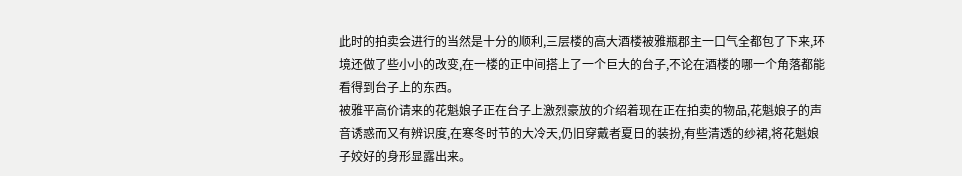此时的拍卖会进行的当然是十分的顺利,三层楼的高大酒楼被雅瓶郡主一口气全都包了下来,环境还做了些小小的改变,在一楼的正中间搭上了一个巨大的台子,不论在酒楼的哪一个角落都能看得到台子上的东西。
被雅平高价请来的花魁娘子正在台子上激烈豪放的介绍着现在正在拍卖的物品,花魁娘子的声音诱惑而又有辨识度,在寒冬时节的大冷天,仍旧穿戴者夏日的装扮,有些清透的纱裙,将花魁娘子姣好的身形显露出来。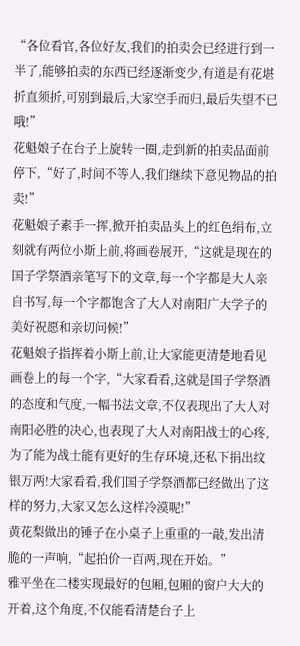“各位看官,各位好友,我们的拍卖会已经进行到一半了,能够拍卖的东西已经逐渐变少,有道是有花堪折直须折,可别到最后,大家空手而归,最后失望不已哦!”
花魁娘子在台子上旋转一圈,走到新的拍卖品面前停下,“好了,时间不等人,我们继续下意见物品的拍卖!”
花魁娘子素手一挥,掀开拍卖品头上的红色绢布,立刻就有两位小斯上前,将画卷展开,“这就是现在的国子学祭酒亲笔写下的文章,每一个字都是大人亲自书写,每一个字都饱含了大人对南阳广大学子的美好祝愿和亲切问候!”
花魁娘子指挥着小斯上前,让大家能更清楚地看见画卷上的每一个字,“大家看看,这就是国子学祭酒的态度和气度,一幅书法文章,不仅表现出了大人对南阳必胜的决心,也表现了大人对南阳战士的心疼,为了能为战士能有更好的生存环境,还私下捐出纹银万两!大家看看,我们国子学祭酒都已经做出了这样的努力,大家又怎么这样冷漠呢!”
黄花梨做出的锤子在小桌子上重重的一敲,发出清脆的一声响,“起拍价一百两,现在开始。”
雅平坐在二楼实现最好的包厢,包厢的窗户大大的开着,这个角度,不仅能看清楚台子上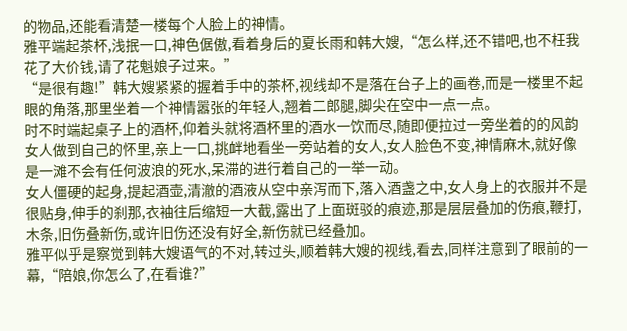的物品,还能看清楚一楼每个人脸上的神情。
雅平端起茶杯,浅抿一口,神色倨傲,看着身后的夏长雨和韩大嫂,“怎么样,还不错吧,也不枉我花了大价钱,请了花魁娘子过来。”
“是很有趣!”韩大嫂紧紧的握着手中的茶杯,视线却不是落在台子上的画卷,而是一楼里不起眼的角落,那里坐着一个神情嚣张的年轻人,翘着二郎腿,脚尖在空中一点一点。
时不时端起桌子上的酒杯,仰着头就将酒杯里的酒水一饮而尽,随即便拉过一旁坐着的的风韵女人做到自己的怀里,亲上一口,挑衅地看坐一旁站着的女人,女人脸色不变,神情麻木,就好像是一滩不会有任何波浪的死水,呆滞的进行着自己的一举一动。
女人僵硬的起身,提起酒壶,清澈的酒液从空中亲泻而下,落入酒盏之中,女人身上的衣服并不是很贴身,伸手的刹那,衣袖往后缩短一大截,露出了上面斑驳的痕迹,那是层层叠加的伤痕,鞭打,木条,旧伤叠新伤,或许旧伤还没有好全,新伤就已经叠加。
雅平似乎是察觉到韩大嫂语气的不对,转过头,顺着韩大嫂的视线,看去,同样注意到了眼前的一幕,“陪娘,你怎么了,在看谁?”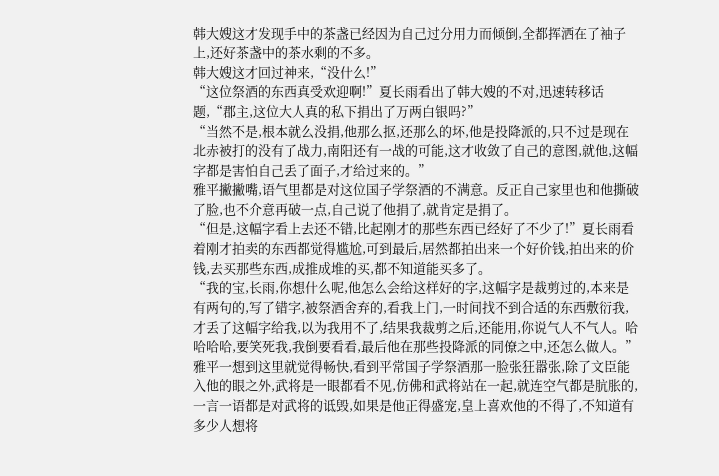韩大嫂这才发现手中的茶盏已经因为自己过分用力而倾倒,全都挥洒在了袖子上,还好茶盏中的茶水剩的不多。
韩大嫂这才回过神来,“没什么!”
“这位祭酒的东西真受欢迎啊!”夏长雨看出了韩大嫂的不对,迅速转移话题,“郡主,这位大人真的私下捐出了万两白银吗?”
“当然不是,根本就么没捐,他那么抠,还那么的坏,他是投降派的,只不过是现在北赤被打的没有了战力,南阳还有一战的可能,这才收敛了自己的意图,就他,这幅字都是害怕自己丢了面子,才给过来的。”
雅平撇撇嘴,语气里都是对这位国子学祭酒的不满意。反正自己家里也和他撕破了脸,也不介意再破一点,自己说了他捐了,就肯定是捐了。
“但是,这幅字看上去还不错,比起刚才的那些东西已经好了不少了!”夏长雨看着刚才拍卖的东西都觉得尴尬,可到最后,居然都拍出来一个好价钱,拍出来的价钱,去买那些东西,成推成堆的买,都不知道能买多了。
“我的宝,长雨,你想什么呢,他怎么会给这样好的字,这幅字是裁剪过的,本来是有两句的,写了错字,被祭酒舍弃的,看我上门,一时间找不到合适的东西敷衍我,才丢了这幅字给我,以为我用不了,结果我裁剪之后,还能用,你说气人不气人。哈哈哈哈,要笑死我,我倒要看看,最后他在那些投降派的同僚之中,还怎么做人。”
雅平一想到这里就觉得畅快,看到平常国子学祭酒那一脸张狂嚣张,除了文臣能入他的眼之外,武将是一眼都看不见,仿佛和武将站在一起,就连空气都是肮胀的,一言一语都是对武将的诋毁,如果是他正得盛宠,皇上喜欢他的不得了,不知道有多少人想将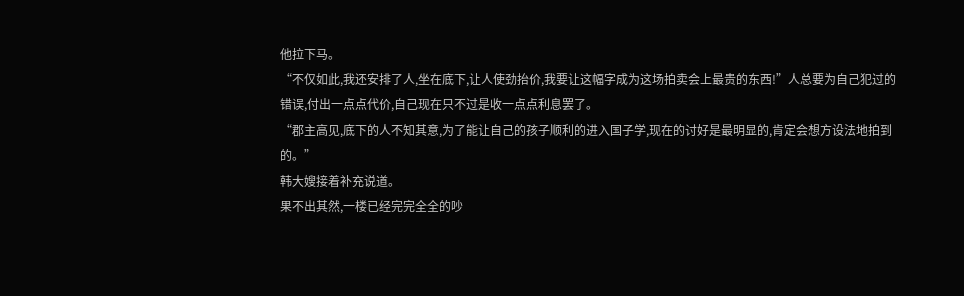他拉下马。
“不仅如此,我还安排了人,坐在底下,让人使劲抬价,我要让这幅字成为这场拍卖会上最贵的东西!”人总要为自己犯过的错误,付出一点点代价,自己现在只不过是收一点点利息罢了。
“郡主高见,底下的人不知其意,为了能让自己的孩子顺利的进入国子学,现在的讨好是最明显的,肯定会想方设法地拍到的。”
韩大嫂接着补充说道。
果不出其然,一楼已经完完全全的吵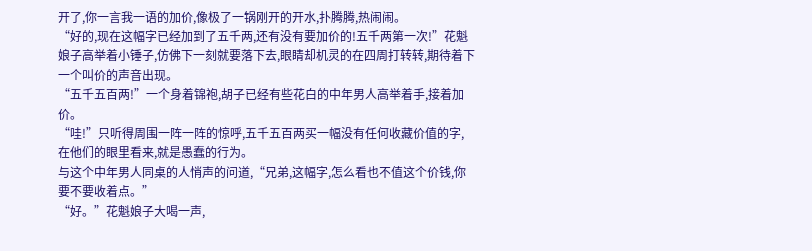开了,你一言我一语的加价,像极了一锅刚开的开水,扑腾腾,热闹闹。
“好的,现在这幅字已经加到了五千两,还有没有要加价的!五千两第一次!”花魁娘子高举着小锤子,仿佛下一刻就要落下去,眼睛却机灵的在四周打转转,期待着下一个叫价的声音出现。
“五千五百两!”一个身着锦袍,胡子已经有些花白的中年男人高举着手,接着加价。
“哇!”只听得周围一阵一阵的惊呼,五千五百两买一幅没有任何收藏价值的字,在他们的眼里看来,就是愚蠢的行为。
与这个中年男人同桌的人悄声的问道,“兄弟,这幅字,怎么看也不值这个价钱,你要不要收着点。”
“好。”花魁娘子大喝一声,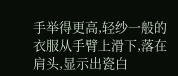手举得更高,轻纱一般的衣服从手臂上滑下,落在肩头,显示出瓷白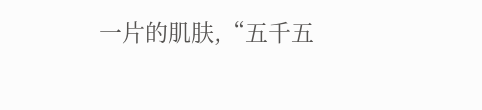一片的肌肤,“五千五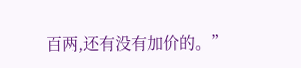百两,还有没有加价的。”